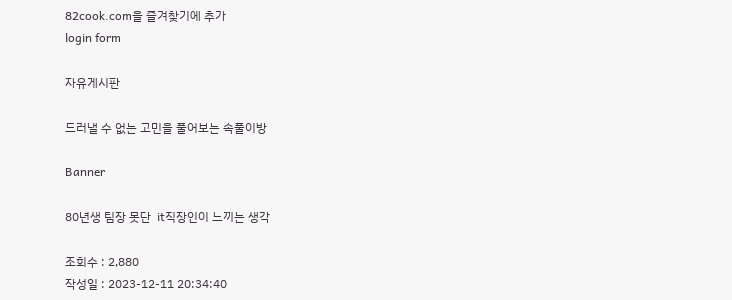82cook.com을 즐겨찾기에 추가
login form

자유게시판

드러낼 수 없는 고민을 풀어보는 속풀이방

Banner

80년생 팀장 못단  it직장인이 느끼는 생각

조회수 : 2,880
작성일 : 2023-12-11 20:34:40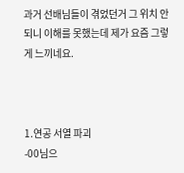과거 선배님들이 겪었던거 그 위치 안되니 이해를 못했는데 제가 요즘 그렇게 느끼네요.



1.연공 서열 파괴
-00님으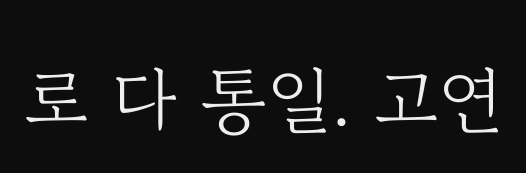로 다 통일. 고연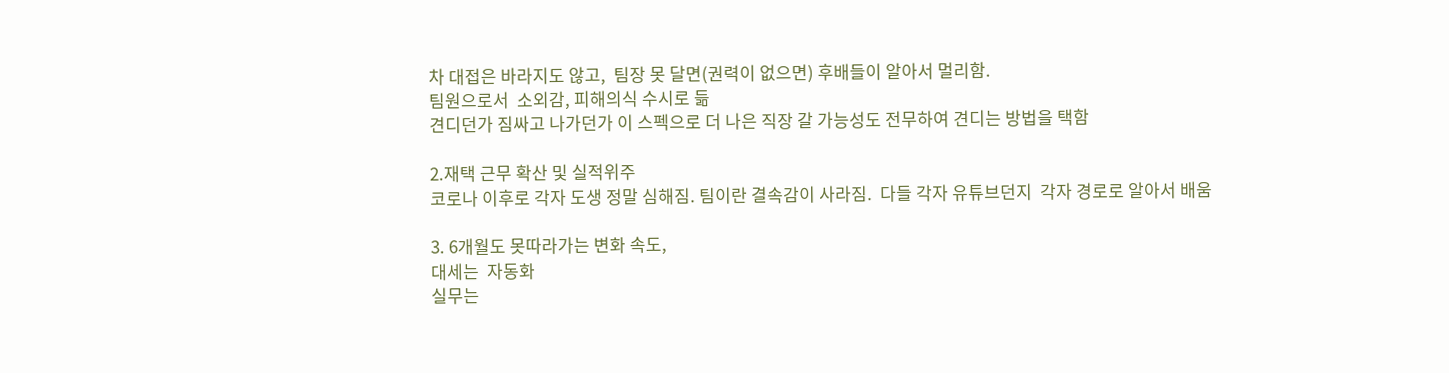차 대접은 바라지도 않고,  팀장 못 달면(권력이 없으면) 후배들이 알아서 멀리함.
팀원으로서  소외감, 피해의식 수시로 듦
견디던가 짐싸고 나가던가 이 스펙으로 더 나은 직장 갈 가능성도 전무하여 견디는 방법을 택함

2.재택 근무 확산 및 실적위주
코로나 이후로 각자 도생 정말 심해짐. 팀이란 결속감이 사라짐.  다들 각자 유튜브던지  각자 경로로 알아서 배움

3. 6개월도 못따라가는 변화 속도,
대세는  자동화
실무는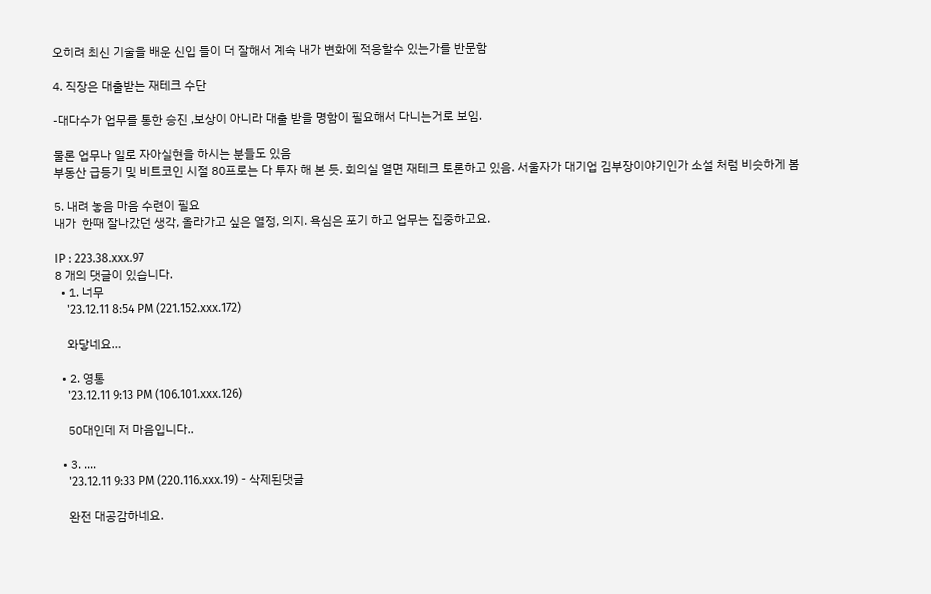오히려 최신 기술을 배운 신입 들이 더 잘해서 계속 내가 변화에 적응할수 있는가를 반문함

4. 직장은 대출받는 재테크 수단

-대다수가 업무를 통한 승진 ,보상이 아니라 대출 받을 명함이 필요해서 다니는거로 보임.

물론 업무나 일로 자아실현을 하시는 분들도 있음
부동산 급등기 및 비트코인 시절 80프로는 다 투자 해 본 듯. 회의실 열면 재테크 토론하고 있음. 서울자가 대기업 김부장이야기인가 소설 처럼 비슷하게 봄

5. 내려 놓음 마음 수련이 필요
내가  한때 잘나갔던 생각, 올라가고 싶은 열정, 의지. 욕심은 포기 하고 업무는 집중하고요.

IP : 223.38.xxx.97
8 개의 댓글이 있습니다.
  • 1. 너무
    '23.12.11 8:54 PM (221.152.xxx.172)

    와닿네요…

  • 2. 영통
    '23.12.11 9:13 PM (106.101.xxx.126)

    50대인데 저 마음입니다..

  • 3. ....
    '23.12.11 9:33 PM (220.116.xxx.19) - 삭제된댓글

    완전 대공감하네요.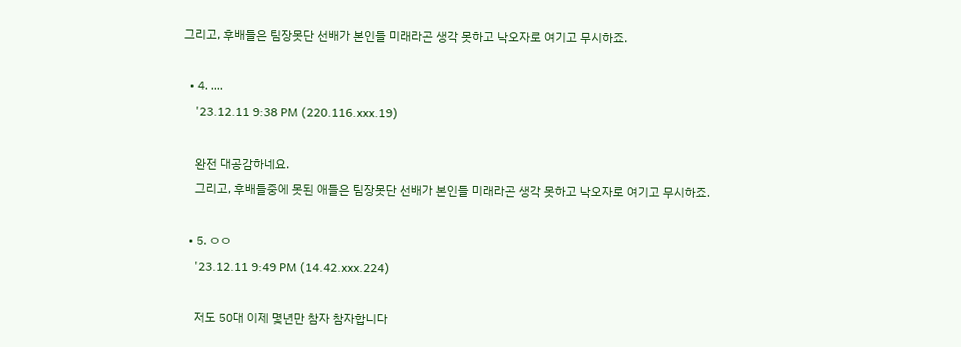그리고, 후배들은 팀장못단 선배가 본인들 미래라곤 생각 못하고 낙오자로 여기고 무시하죠.

  • 4. ....
    '23.12.11 9:38 PM (220.116.xxx.19)

    완전 대공감하네요.
    그리고, 후배들중에 못된 애들은 팀장못단 선배가 본인들 미래라곤 생각 못하고 낙오자로 여기고 무시하죠.

  • 5. ㅇㅇ
    '23.12.11 9:49 PM (14.42.xxx.224)

    저도 50대 이제 몇년만 참자 참자합니다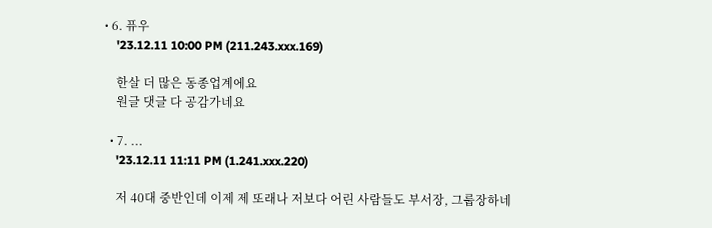• 6. 퓨우
    '23.12.11 10:00 PM (211.243.xxx.169)

    한살 더 많은 동종업계에요
    원글 댓글 다 공감가네요

  • 7. ...
    '23.12.11 11:11 PM (1.241.xxx.220)

    저 40대 중반인데 이제 제 또래나 저보다 어린 사람들도 부서장, 그룹장하네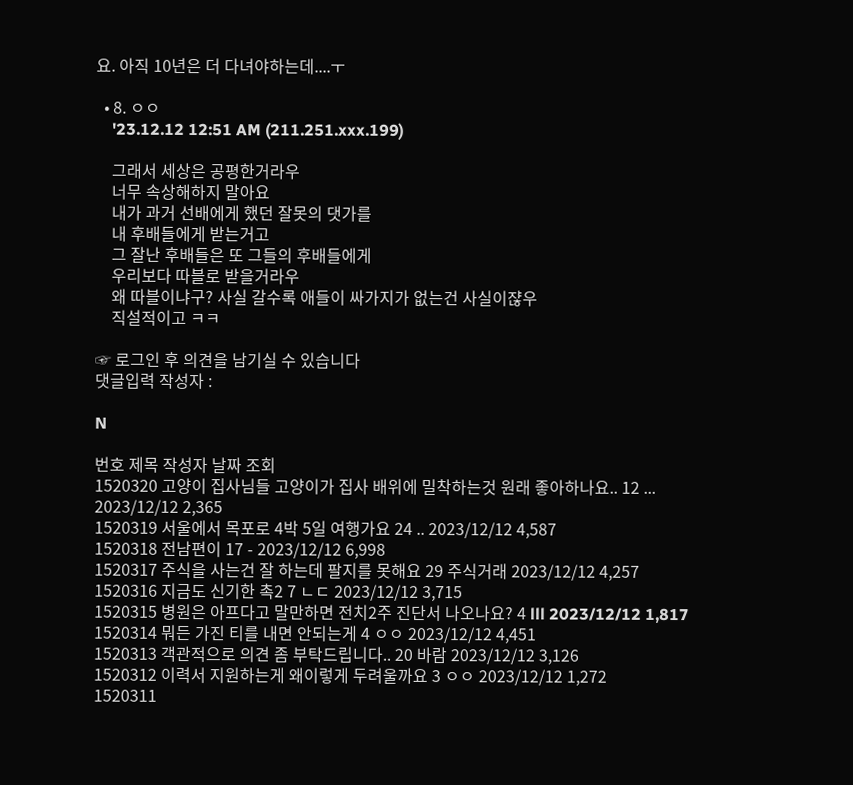요. 아직 10년은 더 다녀야하는데....ㅜ

  • 8. ㅇㅇ
    '23.12.12 12:51 AM (211.251.xxx.199)

    그래서 세상은 공평한거라우
    너무 속상해하지 말아요
    내가 과거 선배에게 했던 잘못의 댓가를
    내 후배들에게 받는거고
    그 잘난 후배들은 또 그들의 후배들에게
    우리보다 따블로 받을거라우
    왜 따블이냐구? 사실 갈수록 애들이 싸가지가 없는건 사실이쟎우
    직설적이고 ㅋㅋ

☞ 로그인 후 의견을 남기실 수 있습니다
댓글입력 작성자 :

N

번호 제목 작성자 날짜 조회
1520320 고양이 집사님들 고양이가 집사 배위에 밀착하는것 원래 좋아하나요.. 12 ... 2023/12/12 2,365
1520319 서울에서 목포로 4박 5일 여행가요 24 .. 2023/12/12 4,587
1520318 전남편이 17 - 2023/12/12 6,998
1520317 주식을 사는건 잘 하는데 팔지를 못해요 29 주식거래 2023/12/12 4,257
1520316 지금도 신기한 촉2 7 ㄴㄷ 2023/12/12 3,715
1520315 병원은 아프다고 말만하면 전치2주 진단서 나오나요? 4 lll 2023/12/12 1,817
1520314 뭐든 가진 티를 내면 안되는게 4 ㅇㅇ 2023/12/12 4,451
1520313 객관적으로 의견 좀 부탁드립니다.. 20 바람 2023/12/12 3,126
1520312 이력서 지원하는게 왜이렇게 두려울까요 3 ㅇㅇ 2023/12/12 1,272
1520311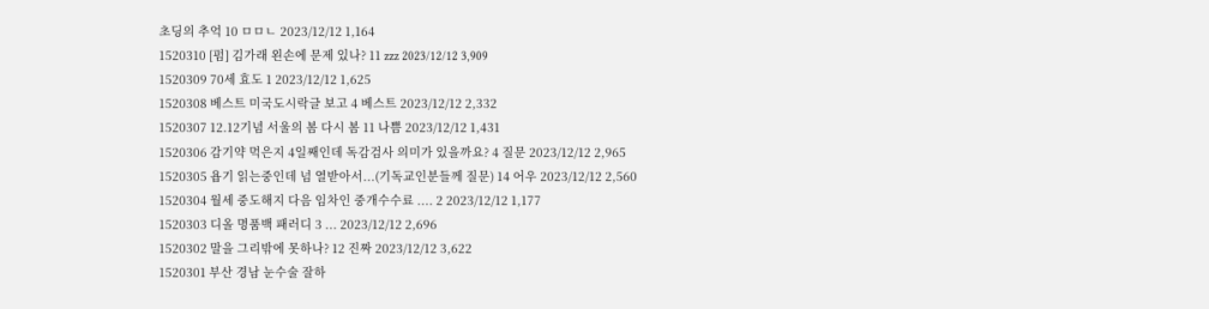초딩의 추억 10 ㅁㅁㄴ 2023/12/12 1,164
1520310 [펌] 김가래 왼손에 문제 있나? 11 zzz 2023/12/12 3,909
1520309 70세 효도 1 2023/12/12 1,625
1520308 베스트 미국도시락글 보고 4 베스트 2023/12/12 2,332
1520307 12.12기념 서울의 봄 다시 봄 11 나쁨 2023/12/12 1,431
1520306 감기약 먹은지 4일째인데 독감검사 의미가 있을까요? 4 질문 2023/12/12 2,965
1520305 욥기 읽는중인데 넘 열받아서...(기독교인분들께 질문) 14 어우 2023/12/12 2,560
1520304 월세 중도해지 다음 임차인 중개수수료 .... 2 2023/12/12 1,177
1520303 디올 명품백 패러디 3 ... 2023/12/12 2,696
1520302 말을 그리밖에 못하나? 12 진짜 2023/12/12 3,622
1520301 부산 경남 눈수술 잘하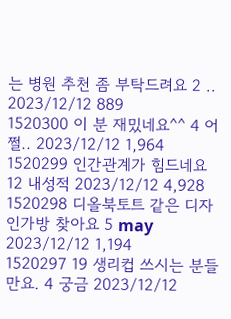는 병원 추천 좀 부탁드려요 2 .. 2023/12/12 889
1520300 이 분 재밌네요^^ 4 어쩔.. 2023/12/12 1,964
1520299 인간관계가 힘드네요 12 내성적 2023/12/12 4,928
1520298 디올북토트 같은 디자인가방 찾아요 5 may 2023/12/12 1,194
1520297 19 생리컵 쓰시는 분들만요. 4 궁금 2023/12/12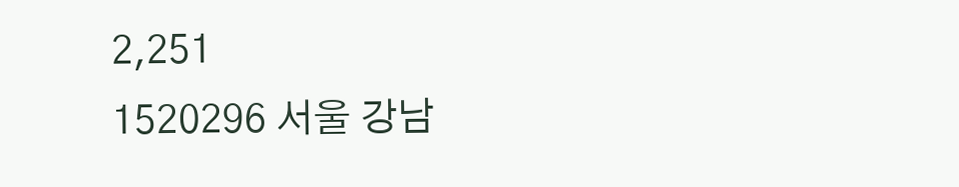2,251
1520296 서울 강남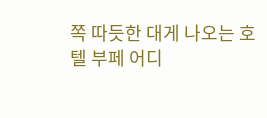쪽 따듯한 대게 나오는 호텔 부페 어디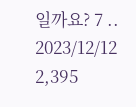일까요? 7 .. 2023/12/12 2,395